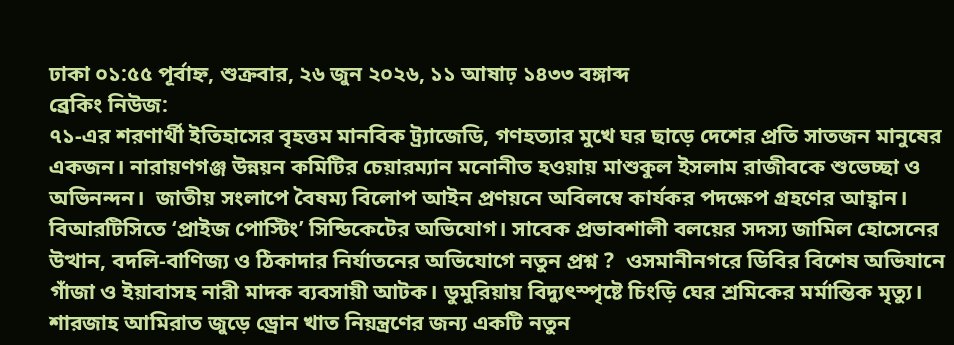ঢাকা ০১:৫৫ পূর্বাহ্ন, শুক্রবার, ২৬ জুন ২০২৬, ১১ আষাঢ় ১৪৩৩ বঙ্গাব্দ
ব্রেকিং নিউজ:
৭১-এর শরণার্থী ইতিহাসের বৃহত্তম মানবিক ট্র্যাজেডি, গণহত্যার মুখে ঘর ছাড়ে দেশের প্রতি সাতজন মানুষের একজন। নারায়ণগঞ্জ উন্নয়ন কমিটির চেয়ারম্যান মনোনীত হওয়ায় মাশুকুল ইসলাম রাজীবকে শুভেচ্ছা ও অভিনন্দন।  জাতীয় সংলাপে বৈষম্য বিলোপ আইন প্রণয়নে অবিলম্বে কার্যকর পদক্ষেপ গ্রহণের আহ্বান। বিআরটিসিতে ‘প্রাইজ পোস্টিং’ সিন্ডিকেটের অভিযোগ। সাবেক প্রভাবশালী বলয়ের সদস্য জামিল হোসেনের উত্থান, বদলি-বাণিজ্য ও ঠিকাদার নির্যাতনের অভিযোগে নতুন প্রশ্ন ?  ওসমানীনগরে ডিবির বিশেষ অভিযানে গাঁজা ও ইয়াবাসহ নারী মাদক ব্যবসায়ী আটক। ডুমুরিয়ায় বিদ্যুৎস্পৃষ্টে চিংড়ি ঘের শ্রমিকের মর্মান্তিক মৃত্যু। শারজাহ আমিরাত জুড়ে ড্রোন খাত নিয়ন্ত্রণের জন্য একটি নতুন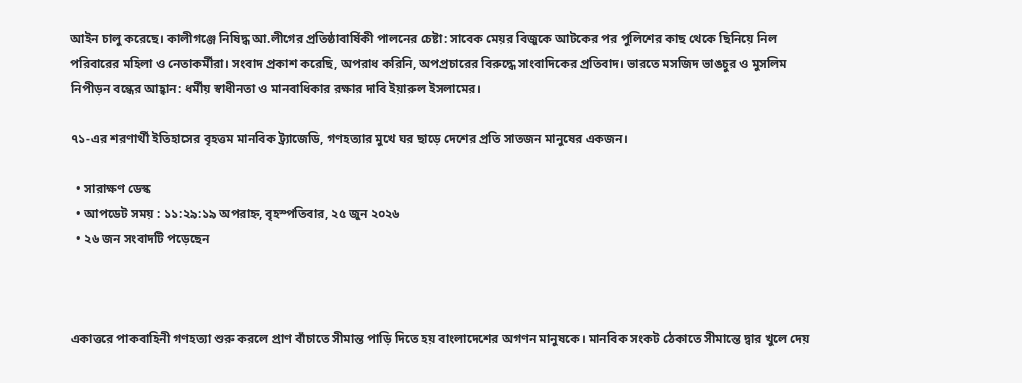আইন চালু করেছে। কালীগঞ্জে নিষিদ্ধ আ.লীগের প্রতিষ্ঠাবার্ষিকী পালনের চেষ্টা: সাবেক মেয়র বিজুকে আটকের পর পুলিশের কাছ থেকে ছিনিয়ে নিল পরিবারের মহিলা ও নেতাকর্মীরা। সংবাদ প্রকাশ করেছি, অপরাধ করিনি, অপপ্রচারের বিরুদ্ধে সাংবাদিকের প্রতিবাদ। ভারতে মসজিদ ভাঙচুর ও মুসলিম নিপীড়ন বন্ধের আহ্বান: ধর্মীয় স্বাধীনতা ও মানবাধিকার রক্ষার দাবি ইয়ারুল ইসলামের।

৭১-এর শরণার্থী ইতিহাসের বৃহত্তম মানবিক ট্র্যাজেডি, গণহত্যার মুখে ঘর ছাড়ে দেশের প্রতি সাতজন মানুষের একজন।

  • সারাক্ষণ ডেস্ক
  • আপডেট সময় : ১১:২৯:১৯ অপরাহ্ন, বৃহস্পতিবার, ২৫ জুন ২০২৬
  • ২৬ জন সংবাদটি পড়েছেন



একাত্তরে পাকবাহিনী গণহত্যা শুরু করলে প্রাণ বাঁচাতে সীমান্ত পাড়ি দিতে হয় বাংলাদেশের অগণন মানুষকে। মানবিক সংকট ঠেকাতে সীমান্তে দ্বার খুলে দেয়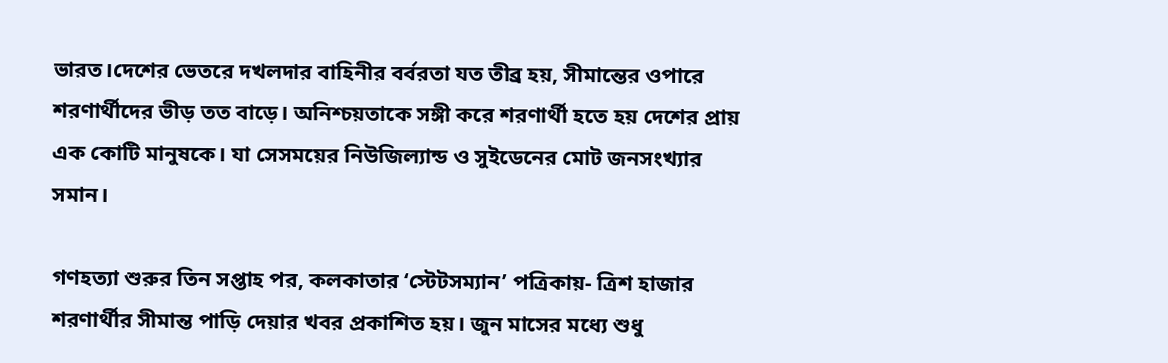ভারত।দেশের ভেতরে দখলদার বাহিনীর বর্বরতা যত তীব্র হয়, সীমান্তের ওপারে শরণার্থীদের ভীড় তত বাড়ে। অনিশ্চয়তাকে সঙ্গী করে শরণার্থী হতে হয় দেশের প্রায় এক কোটি মানুষকে। যা সেসময়ের নিউজিল্যান্ড ও সুইডেনের মোট জনসংখ্যার সমান।

গণহত্যা শুরুর তিন সপ্তাহ পর, কলকাতার ‘স্টেটসম্যান’ পত্রিকায়- ত্রিশ হাজার শরণার্থীর সীমান্ত পাড়ি দেয়ার খবর প্রকাশিত হয়। জুন মাসের মধ্যে শুধু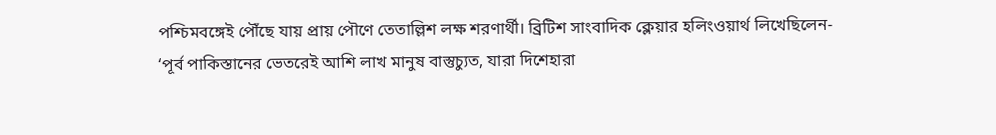পশ্চিমবঙ্গেই পৌঁছে যায় প্রায় পৌণে তেতাল্লিশ লক্ষ শরণার্থী। ব্রিটিশ সাংবাদিক ক্লেয়ার হলিংওয়ার্থ লিখেছিলেন- ‘পূর্ব পাকিস্তানের ভেতরেই আশি লাখ মানুষ বাস্তুচ্যুত, যারা দিশেহারা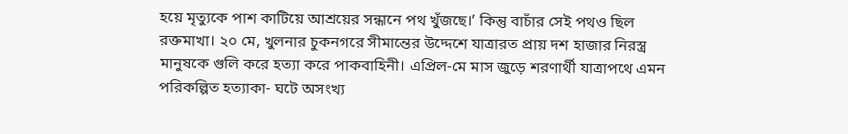হয়ে মৃত্যুকে পাশ কাটিয়ে আশ্রয়ের সন্ধানে পথ খুঁজছে।’ কিন্তু বাচাঁর সেই পথও ছিল রক্তমাখা। ২০ মে, খুলনার চুকনগরে সীমান্তের উদ্দেশে যাত্রারত প্রায় দশ হাজার নিরস্ত্র মানুষকে গুলি করে হত্যা করে পাকবাহিনী। এপ্রিল-মে মাস জুড়ে শরণার্থী যাত্রাপথে এমন পরিকল্পিত হত্যাকা- ঘটে অসংখ্য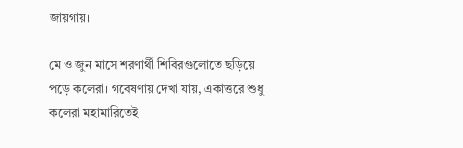জায়গায়।

মে ও জুন মাসে শরণার্থী শিবিরগুলোতে ছড়িয়ে পড়ে কলেরা। গবেষণায় দেখা যায়, একাত্তরে শুধু কলেরা মহামারিতেই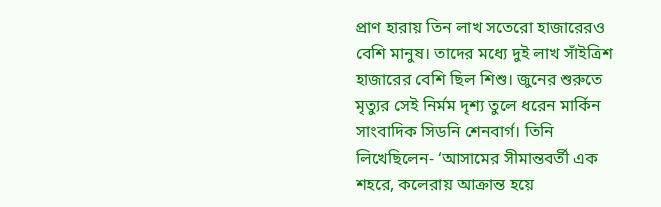প্রাণ হারায় তিন লাখ সতেরো হাজারেরও বেশি মানুষ। তাদের মধ্যে দুই লাখ সাঁইত্রিশ হাজারের বেশি ছিল শিশু। জুনের শুরুতে মৃত্যুর সেই নির্মম দৃশ্য তুলে ধরেন মার্কিন সাংবাদিক সিডনি শেনবার্গ। তিনি লিখেছিলেন- ‘আসামের সীমান্তবর্তী এক শহরে, কলেরায় আক্রান্ত হয়ে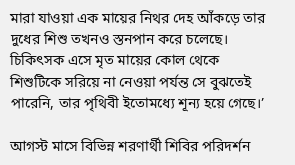মারা যাওয়া এক মায়ের নিথর দেহ আঁকড়ে তার দুধের শিশু তখনও স্তনপান করে চলেছে। চিকিৎসক এসে মৃত মায়ের কোল থেকে শিশুটিকে সরিয়ে না নেওয়া পর্যন্ত সে বুঝতেই পারেনি, তার পৃথিবী ইতোমধ্যে শূন্য হয়ে গেছে।’

আগস্ট মাসে বিভিন্ন শরণার্থী শিবির পরিদর্শন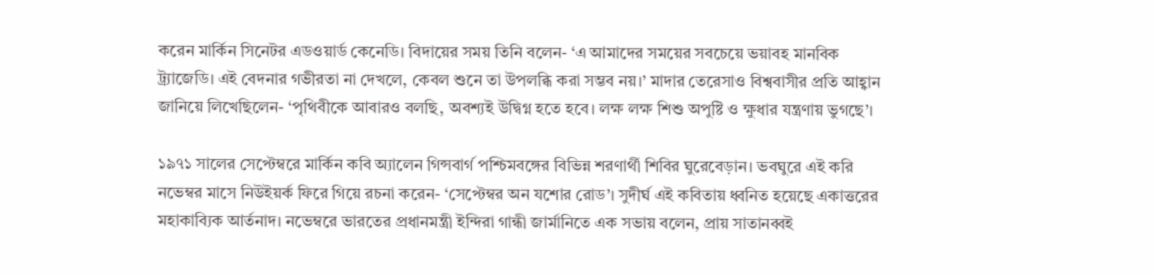করেন মার্কিন সিনেটর এডওয়ার্ড কেনেডি। বিদায়ের সময় তিনি বলেন- ‘এ আমাদের সময়ের সবচেয়ে ভয়াবহ মানবিক ট্র্যাজেডি। এই বেদনার গভীরতা না দেখলে, কেবল শুনে তা উপলব্ধি করা সম্ভব নয়।’ মাদার তেরেসাও বিশ্ববাসীর প্রতি আহ্বান জানিয়ে লিখেছিলেন- ‘পৃথিবীকে আবারও বলছি, অবশ্যই উদ্বিগ্ন হতে হবে। লক্ষ লক্ষ শিশু অপুষ্টি ও ক্ষুধার যন্ত্রণায় ভুগছে’।

১৯৭১ সালের সেপ্টেম্বরে মার্কিন কবি অ্যালেন গিন্সবার্গ পশ্চিমবঙ্গের বিভিন্ন শরণার্থী শিবির ঘুরেবেড়ান। ভবঘুরে এই করি নভেম্বর মাসে নিউইয়র্ক ফিরে গিয়ে রচনা করেন- ‘সেপ্টেম্বর অন যশোর রোড’। সুদীর্ঘ এই কবিতায় ধ্বনিত হয়েছে একাত্তরের মহাকাব্যিক আর্তনাদ। নভেম্বরে ভারতের প্রধানমন্ত্রী ইন্দিরা গান্ধী জার্মানিতে এক সভায় বলেন, প্রায় সাতানব্বই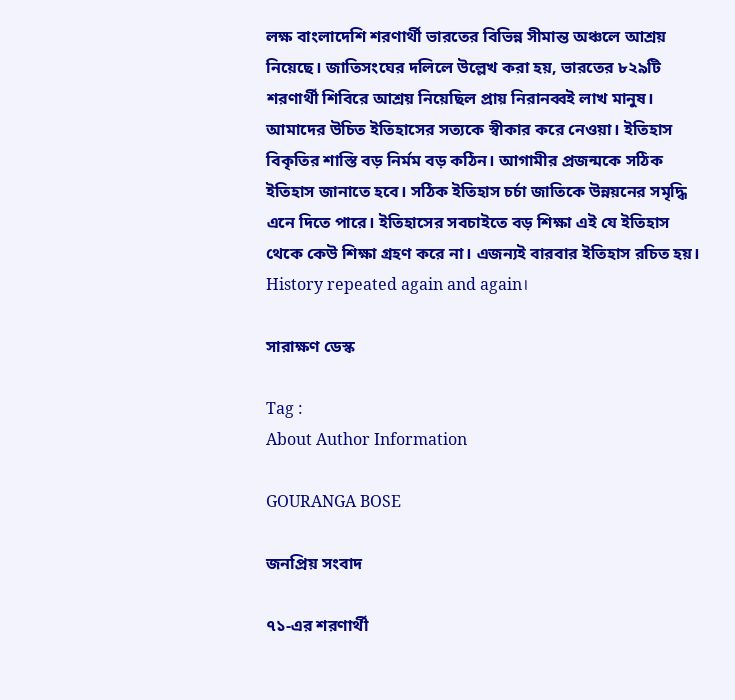লক্ষ বাংলাদেশি শরণার্থী ভারতের বিভিন্ন সীমান্ত অঞ্চলে আশ্রয় নিয়েছে। জাতিসংঘের দলিলে উল্লেখ করা হয়, ভারতের ৮২৯টি শরণার্থী শিবিরে আশ্রয় নিয়েছিল প্রায় নিরানব্বই লাখ মানুষ। আমাদের উচিত ইতিহাসের সত্যকে স্বীকার করে নেওয়া। ইতিহাস বিকৃতির শাস্তি বড় নির্মম বড় কঠিন। আগামীর প্রজন্মকে সঠিক ইতিহাস জানাতে হবে। সঠিক ইতিহাস চর্চা জাতিকে উন্নয়নের সমৃদ্ধি এনে দিতে পারে। ইতিহাসের সবচাইতে বড় শিক্ষা এই যে ইতিহাস থেকে কেউ শিক্ষা গ্রহণ করে না। এজন্যই বারবার ইতিহাস রচিত হয়। History repeated again and again।

সারাক্ষণ ডেস্ক

Tag :
About Author Information

GOURANGA BOSE

জনপ্রিয় সংবাদ

৭১-এর শরণার্থী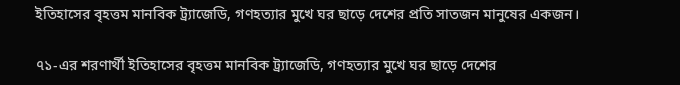ইতিহাসের বৃহত্তম মানবিক ট্র্যাজেডি, গণহত্যার মুখে ঘর ছাড়ে দেশের প্রতি সাতজন মানুষের একজন।

৭১-এর শরণার্থী ইতিহাসের বৃহত্তম মানবিক ট্র্যাজেডি, গণহত্যার মুখে ঘর ছাড়ে দেশের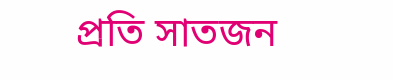প্রতি সাতজন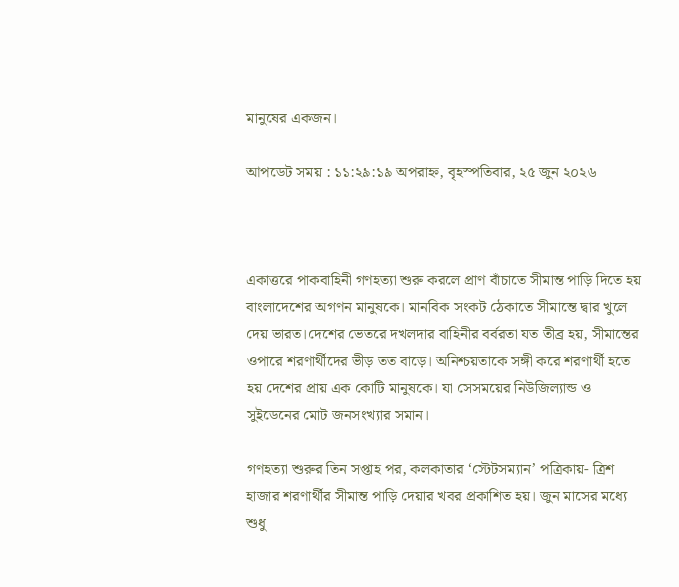মানুষের একজন।

আপডেট সময় : ১১:২৯:১৯ অপরাহ্ন, বৃহস্পতিবার, ২৫ জুন ২০২৬



একাত্তরে পাকবাহিনী গণহত্যা শুরু করলে প্রাণ বাঁচাতে সীমান্ত পাড়ি দিতে হয় বাংলাদেশের অগণন মানুষকে। মানবিক সংকট ঠেকাতে সীমান্তে দ্বার খুলে দেয় ভারত।দেশের ভেতরে দখলদার বাহিনীর বর্বরতা যত তীব্র হয়, সীমান্তের ওপারে শরণার্থীদের ভীড় তত বাড়ে। অনিশ্চয়তাকে সঙ্গী করে শরণার্থী হতে হয় দেশের প্রায় এক কোটি মানুষকে। যা সেসময়ের নিউজিল্যান্ড ও সুইডেনের মোট জনসংখ্যার সমান।

গণহত্যা শুরুর তিন সপ্তাহ পর, কলকাতার ‘স্টেটসম্যান’ পত্রিকায়- ত্রিশ হাজার শরণার্থীর সীমান্ত পাড়ি দেয়ার খবর প্রকাশিত হয়। জুন মাসের মধ্যে শুধু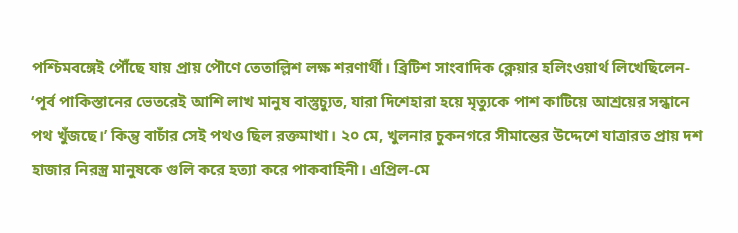পশ্চিমবঙ্গেই পৌঁছে যায় প্রায় পৌণে তেতাল্লিশ লক্ষ শরণার্থী। ব্রিটিশ সাংবাদিক ক্লেয়ার হলিংওয়ার্থ লিখেছিলেন- ‘পূর্ব পাকিস্তানের ভেতরেই আশি লাখ মানুষ বাস্তুচ্যুত, যারা দিশেহারা হয়ে মৃত্যুকে পাশ কাটিয়ে আশ্রয়ের সন্ধানে পথ খুঁজছে।’ কিন্তু বাচাঁর সেই পথও ছিল রক্তমাখা। ২০ মে, খুলনার চুকনগরে সীমান্তের উদ্দেশে যাত্রারত প্রায় দশ হাজার নিরস্ত্র মানুষকে গুলি করে হত্যা করে পাকবাহিনী। এপ্রিল-মে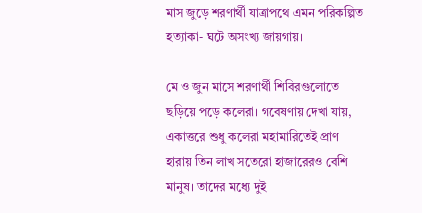মাস জুড়ে শরণার্থী যাত্রাপথে এমন পরিকল্পিত হত্যাকা- ঘটে অসংখ্য জায়গায়।

মে ও জুন মাসে শরণার্থী শিবিরগুলোতে ছড়িয়ে পড়ে কলেরা। গবেষণায় দেখা যায়, একাত্তরে শুধু কলেরা মহামারিতেই প্রাণ হারায় তিন লাখ সতেরো হাজারেরও বেশি মানুষ। তাদের মধ্যে দুই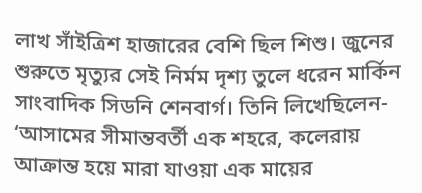লাখ সাঁইত্রিশ হাজারের বেশি ছিল শিশু। জুনের শুরুতে মৃত্যুর সেই নির্মম দৃশ্য তুলে ধরেন মার্কিন সাংবাদিক সিডনি শেনবার্গ। তিনি লিখেছিলেন- ‘আসামের সীমান্তবর্তী এক শহরে, কলেরায় আক্রান্ত হয়ে মারা যাওয়া এক মায়ের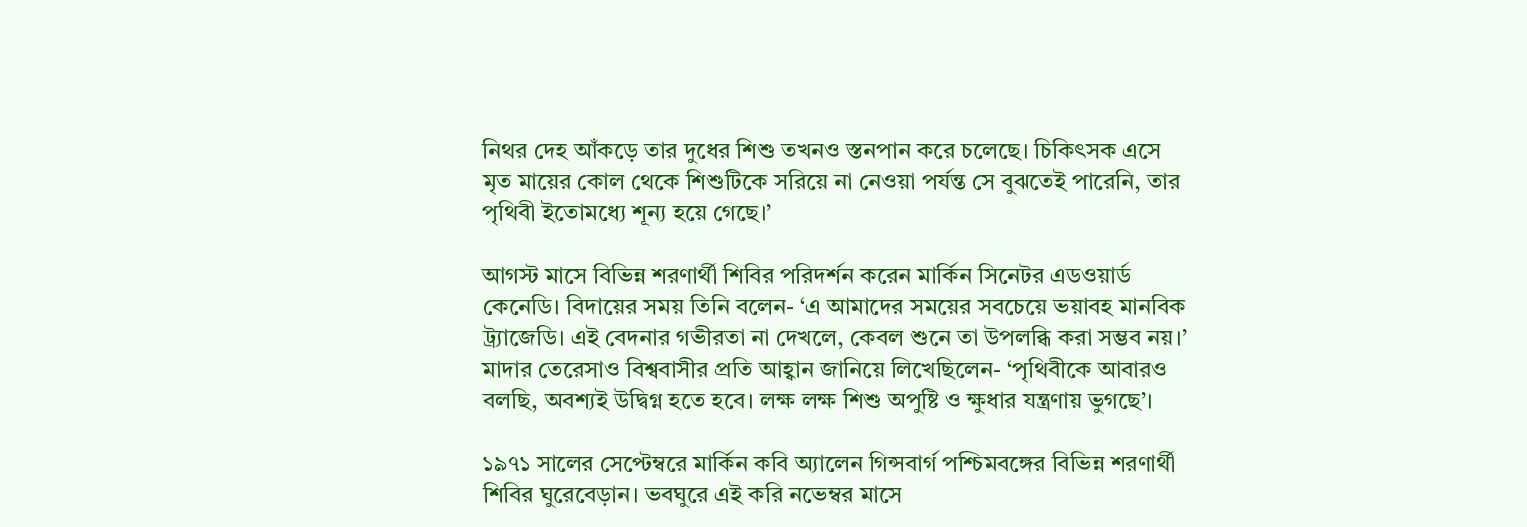নিথর দেহ আঁকড়ে তার দুধের শিশু তখনও স্তনপান করে চলেছে। চিকিৎসক এসে মৃত মায়ের কোল থেকে শিশুটিকে সরিয়ে না নেওয়া পর্যন্ত সে বুঝতেই পারেনি, তার পৃথিবী ইতোমধ্যে শূন্য হয়ে গেছে।’

আগস্ট মাসে বিভিন্ন শরণার্থী শিবির পরিদর্শন করেন মার্কিন সিনেটর এডওয়ার্ড কেনেডি। বিদায়ের সময় তিনি বলেন- ‘এ আমাদের সময়ের সবচেয়ে ভয়াবহ মানবিক ট্র্যাজেডি। এই বেদনার গভীরতা না দেখলে, কেবল শুনে তা উপলব্ধি করা সম্ভব নয়।’ মাদার তেরেসাও বিশ্ববাসীর প্রতি আহ্বান জানিয়ে লিখেছিলেন- ‘পৃথিবীকে আবারও বলছি, অবশ্যই উদ্বিগ্ন হতে হবে। লক্ষ লক্ষ শিশু অপুষ্টি ও ক্ষুধার যন্ত্রণায় ভুগছে’।

১৯৭১ সালের সেপ্টেম্বরে মার্কিন কবি অ্যালেন গিন্সবার্গ পশ্চিমবঙ্গের বিভিন্ন শরণার্থী শিবির ঘুরেবেড়ান। ভবঘুরে এই করি নভেম্বর মাসে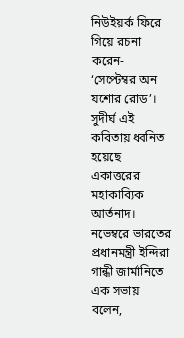নিউইয়র্ক ফিরে গিয়ে রচনা করেন- ‘সেপ্টেম্বর অন যশোর রোড’। সুদীর্ঘ এই কবিতায় ধ্বনিত হয়েছে একাত্তরের মহাকাব্যিক আর্তনাদ। নভেম্বরে ভারতের প্রধানমন্ত্রী ইন্দিরা গান্ধী জার্মানিতে এক সভায় বলেন,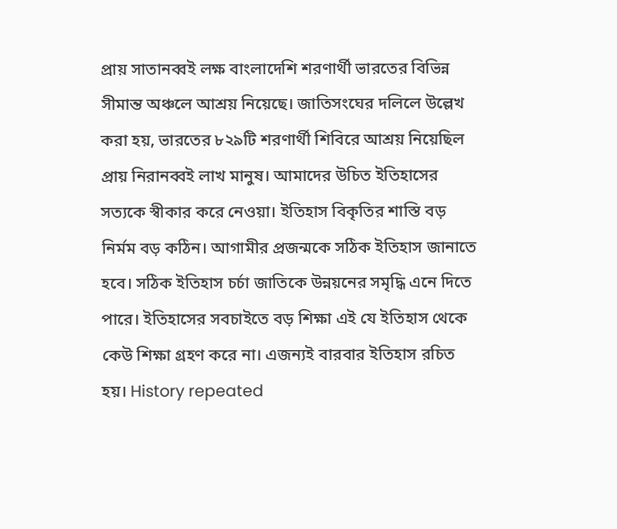প্রায় সাতানব্বই লক্ষ বাংলাদেশি শরণার্থী ভারতের বিভিন্ন সীমান্ত অঞ্চলে আশ্রয় নিয়েছে। জাতিসংঘের দলিলে উল্লেখ করা হয়, ভারতের ৮২৯টি শরণার্থী শিবিরে আশ্রয় নিয়েছিল প্রায় নিরানব্বই লাখ মানুষ। আমাদের উচিত ইতিহাসের সত্যকে স্বীকার করে নেওয়া। ইতিহাস বিকৃতির শাস্তি বড় নির্মম বড় কঠিন। আগামীর প্রজন্মকে সঠিক ইতিহাস জানাতে হবে। সঠিক ইতিহাস চর্চা জাতিকে উন্নয়নের সমৃদ্ধি এনে দিতে পারে। ইতিহাসের সবচাইতে বড় শিক্ষা এই যে ইতিহাস থেকে কেউ শিক্ষা গ্রহণ করে না। এজন্যই বারবার ইতিহাস রচিত হয়। History repeated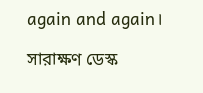again and again।

সারাক্ষণ ডেস্ক